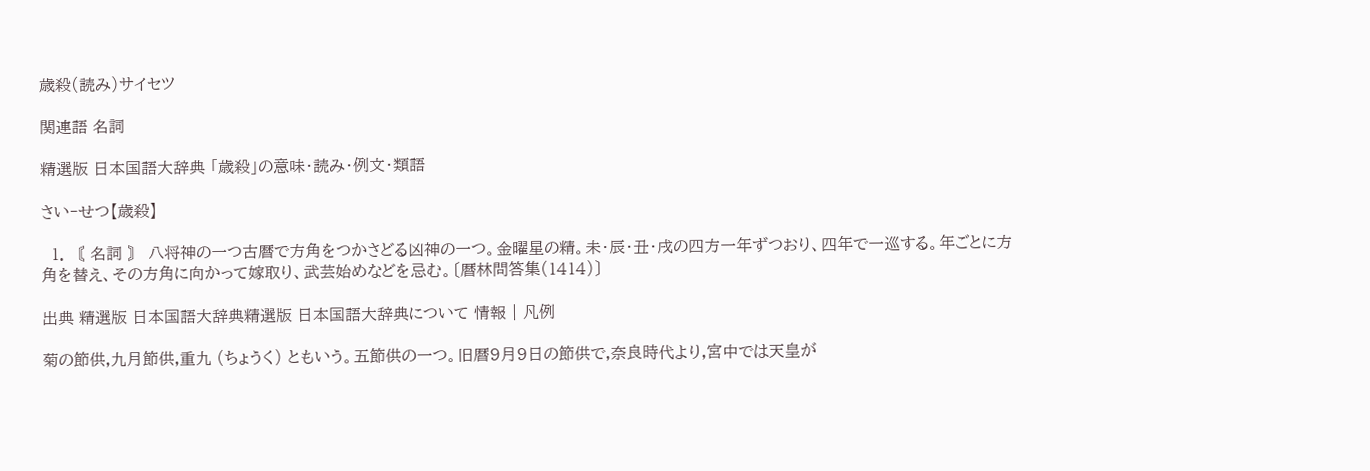歳殺(読み)サイセツ

関連語 名詞

精選版 日本国語大辞典 「歳殺」の意味・読み・例文・類語

さい‐せつ【歳殺】

  1. 〘 名詞 〙 八将神の一つ古暦で方角をつかさどる凶神の一つ。金曜星の精。未・辰・丑・戌の四方一年ずつおり、四年で一巡する。年ごとに方角を替え、その方角に向かって嫁取り、武芸始めなどを忌む。〔暦林問答集(1414)〕

出典 精選版 日本国語大辞典精選版 日本国語大辞典について 情報 | 凡例

菊の節供,九月節供,重九 (ちょうく) ともいう。五節供の一つ。旧暦9月9日の節供で,奈良時代より,宮中では天皇が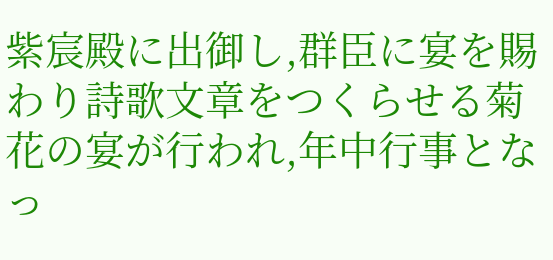紫宸殿に出御し,群臣に宴を賜わり詩歌文章をつくらせる菊花の宴が行われ,年中行事となっ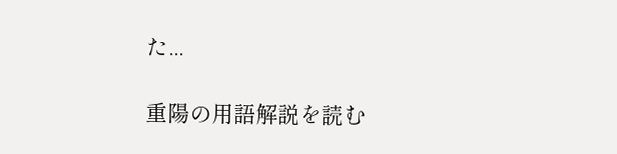た...

重陽の用語解説を読む